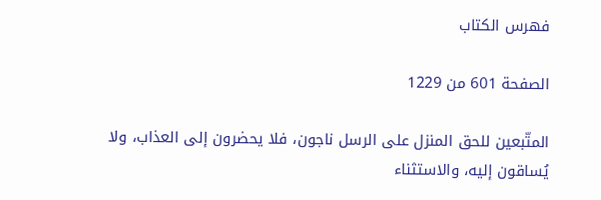فهرس الكتاب

الصفحة 601 من 1229

المتّبعين للحق المنزل على الرسل ناجون، فلا يحضرون إلى العذاب، ولا يُساقون إليه، والاستثناء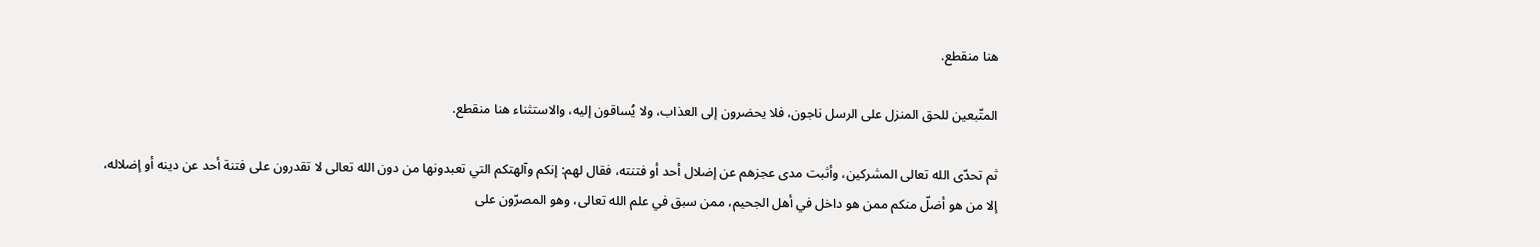هنا منقطع.

المتّبعين للحق المنزل على الرسل ناجون، فلا يحضرون إلى العذاب، ولا يُساقون إليه، والاستثناء هنا منقطع.

ثم تحدّى الله تعالى المشركين، وأثبت مدى عجزهم عن إضلال أحد أو فتنته، فقال لهم: إنكم وآلهتكم التي تعبدونها من دون الله تعالى لا تقدرون على فتنة أحد عن دينه أو إضلاله، إلا من هو أضلّ منكم ممن هو داخل في أهل الجحيم، ممن سبق في علم الله تعالى، وهو المصرّون على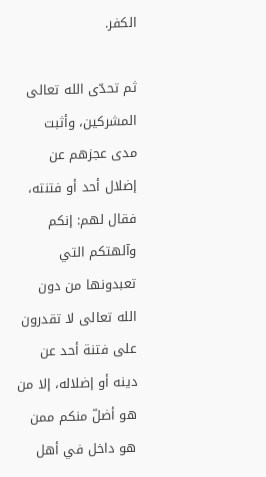الكفر.

ثم تحدّى الله تعالى المشركين، وأثبت مدى عجزهم عن إضلال أحد أو فتنته، فقال لهم: إنكم وآلهتكم التي تعبدونها من دون الله تعالى لا تقدرون على فتنة أحد عن دينه أو إضلاله، إلا من هو أضلّ منكم ممن هو داخل في أهل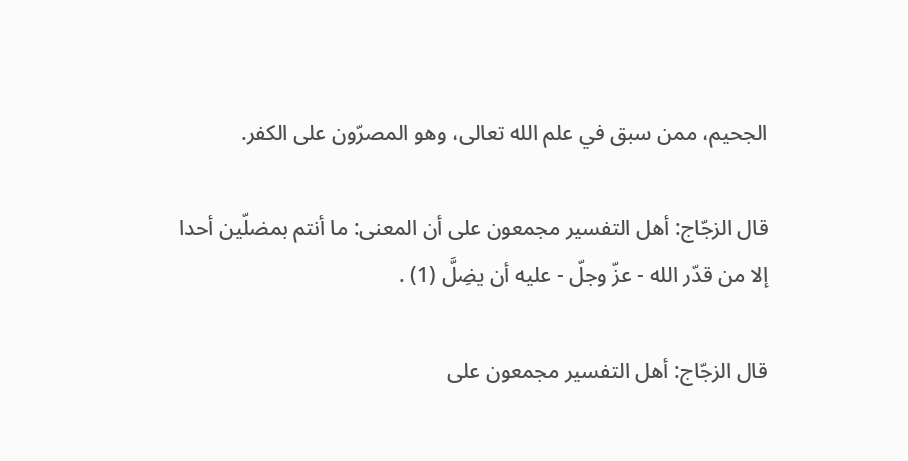الجحيم، ممن سبق في علم الله تعالى، وهو المصرّون على الكفر.

قال الزجّاج: أهل التفسير مجمعون على أن المعنى: ما أنتم بمضلّين أحدا إلا من قدّر الله - عزّ وجلّ - عليه أن يضِلَّ (1) .

قال الزجّاج: أهل التفسير مجمعون على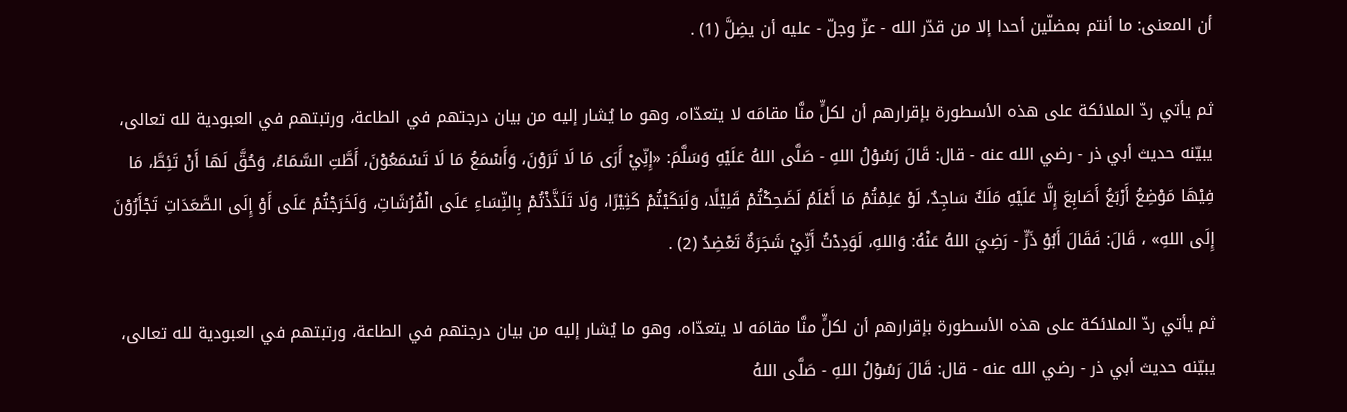أن المعنى: ما أنتم بمضلّين أحدا إلا من قدّر الله - عزّ وجلّ - عليه أن يضِلَّ (1) .

ثم يأتي ردّ الملائكة على هذه الأسطورة بإقرارهم أن لكلٍّ منَّا مقامَه لا يتعدّاه، وهو ما يُشار إليه من بيان درجتهم في الطاعة، ورتبتهم في العبودية لله تعالى، يبيّنه حديث أبي ذر - رضي الله عنه - قال: قَالَ رَسُوْلُ اللهِ - صَلَّى اللهُ عَلَيْهِ وَسَلَّمَ: «إِنِّيْ أَرَى مَا لَا تَرَوْنَ، وَأَسْمَعُ مَا لَا تَسْمَعُوْنَ، أَطَّتِ السَّمَاءُ، وَحُقَّ لَهَا أَنْ تَئِطَّ، مَا فِيْهَا مَوْضِعُ أَرْبَعُ أَصَابِعَ إِلَّا عَلَيْهِ مَلَكٌ سَاجِدٌ، لَوْ عَلِمْتُمْ مَا أَعْلَمُ لَضَحِكْتُمْ قَلِيْلًا، وَلَبَكَيْتُمْ كَثِيْرًا، وَلَا تَلَذَّذْتُمْ بِالنِّسَاءِ عَلَى الْفُرُشَاتِ، وَلَخَرَجْتُمْ عَلَى أَوْ إِلَى الصَّعَدَاتِ تَجْأَرُوْنَ إِلَى اللهِ» ، قَالَ: فَقَالَ أَبُوْ ذَرٍّ - رَضِيَ اللهُ عَنْهُ: وَاللهِ، لَوَدِدْتُ أَنِّيْ شَجَرَةٌ تَعْضِدُ (2) .

ثم يأتي ردّ الملائكة على هذه الأسطورة بإقرارهم أن لكلٍّ منَّا مقامَه لا يتعدّاه، وهو ما يُشار إليه من بيان درجتهم في الطاعة، ورتبتهم في العبودية لله تعالى، يبيّنه حديث أبي ذر - رضي الله عنه - قال: قَالَ رَسُوْلُ اللهِ - صَلَّى اللهُ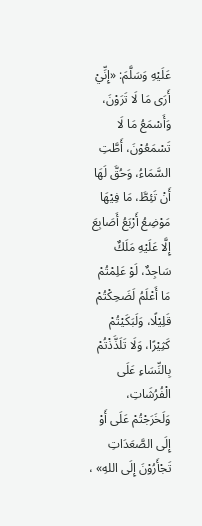عَلَيْهِ وَسَلَّمَ: «إِنِّيْ أَرَى مَا لَا تَرَوْنَ، وَأَسْمَعُ مَا لَا تَسْمَعُوْنَ، أَطَّتِ السَّمَاءُ، وَحُقَّ لَهَا أَنْ تَئِطَّ، مَا فِيْهَا مَوْضِعُ أَرْبَعُ أَصَابِعَ إِلَّا عَلَيْهِ مَلَكٌ سَاجِدٌ، لَوْ عَلِمْتُمْ مَا أَعْلَمُ لَضَحِكْتُمْ قَلِيْلًا، وَلَبَكَيْتُمْ كَثِيْرًا، وَلَا تَلَذَّذْتُمْ بِالنِّسَاءِ عَلَى الْفُرُشَاتِ، وَلَخَرَجْتُمْ عَلَى أَوْ إِلَى الصَّعَدَاتِ تَجْأَرُوْنَ إِلَى اللهِ» ،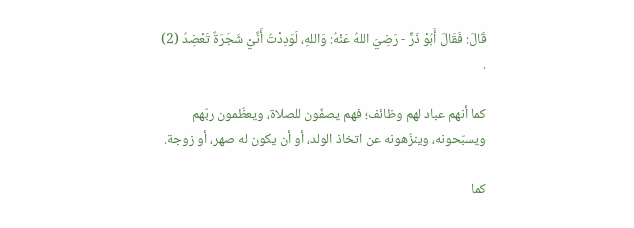قَالَ: فَقَالَ أَبُوْ ذَرٍّ - رَضِيَ اللهُ عَنْهُ: وَاللهِ، لَوَدِدْتُ أَنِّيْ شَجَرَةٌ تَعْضِدُ (2) .

كما أنهم عباد لهم وظائف؛ فهم يصفّون للصلاة، ويعظّمون ربّهم ويسبّحونه، وينزّهونه عن اتخاذ الولد، أو أن يكون له صهر، أو زوجة.

كما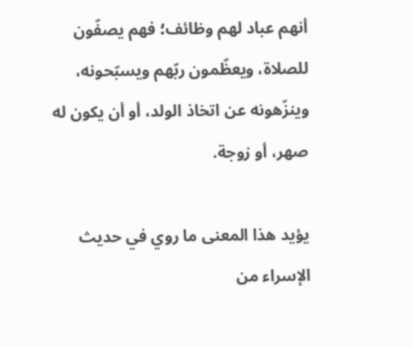أنهم عباد لهم وظائف؛ فهم يصفّون للصلاة، ويعظّمون ربّهم ويسبّحونه، وينزّهونه عن اتخاذ الولد، أو أن يكون له صهر، أو زوجة.

يؤيد هذا المعنى ما روي في حديث الإسراء من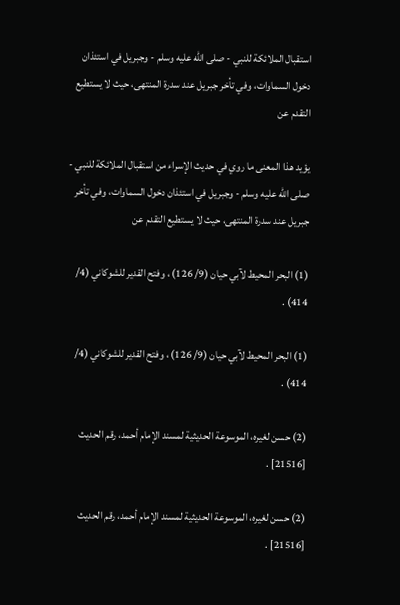استقبال الملائكة للنبي - صلى الله عليه وسلم - وجبريل في استئذان دخول السماوات، وفي تأخر جبريل عند سدرة المنتهى، حيث لا يستطيع التقدم عن

يؤيد هذا المعنى ما روي في حديث الإسراء من استقبال الملائكة للنبي - صلى الله عليه وسلم - وجبريل في استئذان دخول السماوات، وفي تأخر جبريل عند سدرة المنتهى، حيث لا يستطيع التقدم عن

(1) البحر المحيط لآبي حيان (9/ 126) ، وفتح القدير للشوكاني (4/ 414) .

(1) البحر المحيط لآبي حيان (9/ 126) ، وفتح القدير للشوكاني (4/ 414) .

(2) حسن لغيره، الموسوعة الحديثية لمسند الإمام أحمد، رقم الحديث [21516] .

(2) حسن لغيره، الموسوعة الحديثية لمسند الإمام أحمد، رقم الحديث [21516] .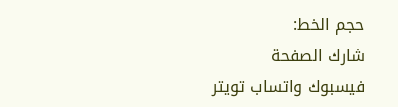حجم الخط:
شارك الصفحة
فيسبوك واتساب تويتر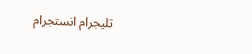تليجرام انستجرام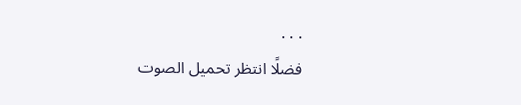. . .
فضلًا انتظر تحميل الصوت